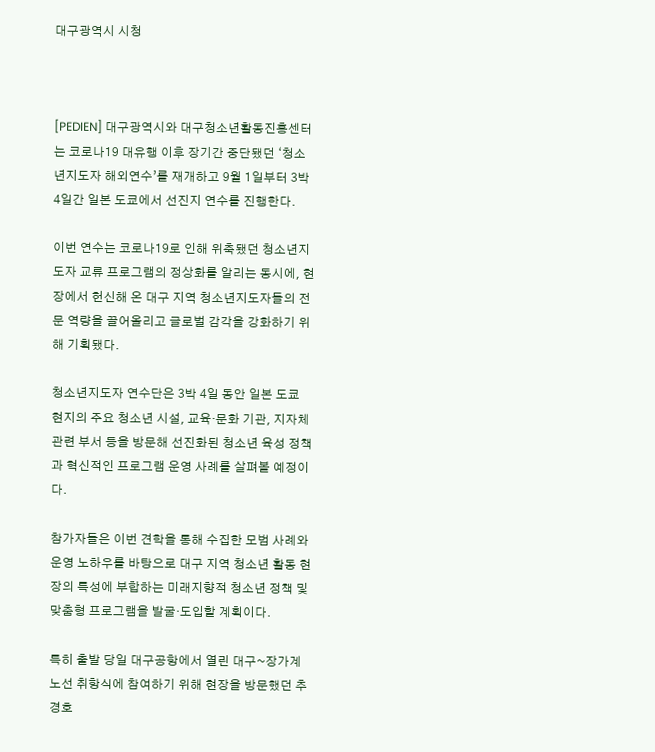대구광역시 시청



[PEDIEN] 대구광역시와 대구청소년활동진흥센터는 코로나19 대유행 이후 장기간 중단됐던 ‘청소년지도자 해외연수’를 재개하고 9월 1일부터 3박 4일간 일본 도쿄에서 선진지 연수를 진행한다.

이번 연수는 코로나19로 인해 위축됐던 청소년지도자 교류 프로그램의 정상화를 알리는 동시에, 현장에서 헌신해 온 대구 지역 청소년지도자들의 전문 역량을 끌어올리고 글로벌 감각을 강화하기 위해 기획됐다.

청소년지도자 연수단은 3박 4일 동안 일본 도쿄 현지의 주요 청소년 시설, 교육·문화 기관, 지자체 관련 부서 등을 방문해 선진화된 청소년 육성 정책과 혁신적인 프로그램 운영 사례를 살펴볼 예정이다.

참가자들은 이번 견학을 통해 수집한 모범 사례와 운영 노하우를 바탕으로 대구 지역 청소년 활동 현장의 특성에 부합하는 미래지향적 청소년 정책 및 맞춤형 프로그램을 발굴·도입할 계획이다.

특히 출발 당일 대구공항에서 열린 대구~장가계 노선 취항식에 참여하기 위해 현장을 방문했던 추경호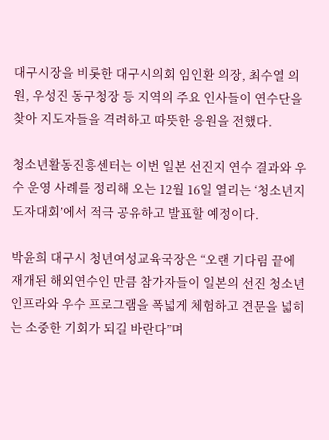대구시장을 비롯한 대구시의회 임인환 의장, 최수열 의원, 우성진 동구청장 등 지역의 주요 인사들이 연수단을 찾아 지도자들을 격려하고 따뜻한 응원을 전했다.

청소년활동진흥센터는 이번 일본 선진지 연수 결과와 우수 운영 사례를 정리해 오는 12월 16일 열리는 ‘청소년지도자대회’에서 적극 공유하고 발표할 예정이다.

박윤희 대구시 청년여성교육국장은 “오랜 기다림 끝에 재개된 해외연수인 만큼 참가자들이 일본의 선진 청소년 인프라와 우수 프로그램을 폭넓게 체험하고 견문을 넓히는 소중한 기회가 되길 바란다”며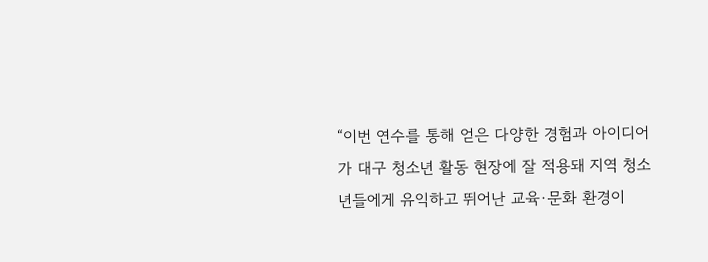“이번 연수를 통해 얻은 다양한 경험과 아이디어가 대구 청소년 활동 현장에 잘 적용돼 지역 청소년들에게 유익하고 뛰어난 교육·문화 환경이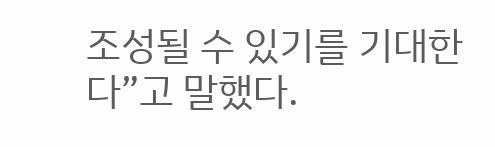조성될 수 있기를 기대한다”고 말했다.